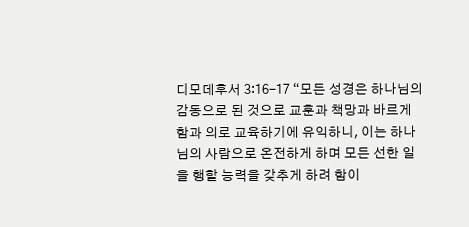디모데후서 3:16-17 “모든 성경은 하나님의 감동으로 된 것으로 교훈과 책망과 바르게 함과 의로 교육하기에 유익하니, 이는 하나님의 사람으로 온전하게 하며 모든 선한 일을 행할 능력을 갖추게 하려 함이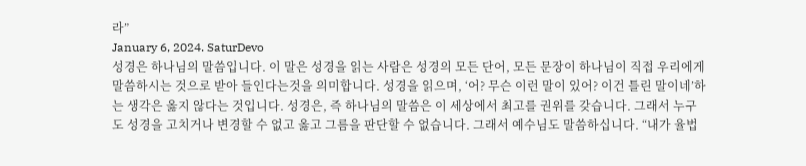라”
January 6, 2024. SaturDevo
성경은 하나님의 말씀입니다. 이 말은 성경을 읽는 사람은 성경의 모든 단어, 모든 문장이 하나님이 직접 우리에게 말씀하시는 것으로 받아 들인다는것을 의미합니다. 성경을 읽으며, ‘어? 무슨 이런 말이 있어? 이건 틀린 말이네’하는 생각은 옳지 않다는 것입니다. 성경은, 즉 하나님의 말씀은 이 세상에서 최고를 권위를 갖습니다. 그래서 누구도 성경을 고치거나 변경할 수 없고 옳고 그름을 판단할 수 없습니다. 그래서 예수님도 말씀하십니다. “내가 율법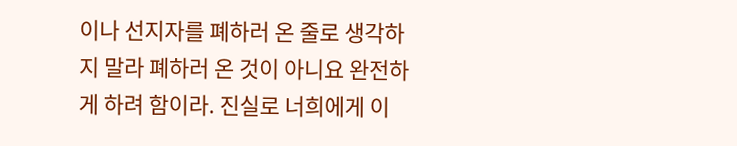이나 선지자를 폐하러 온 줄로 생각하지 말라 폐하러 온 것이 아니요 완전하게 하려 함이라. 진실로 너희에게 이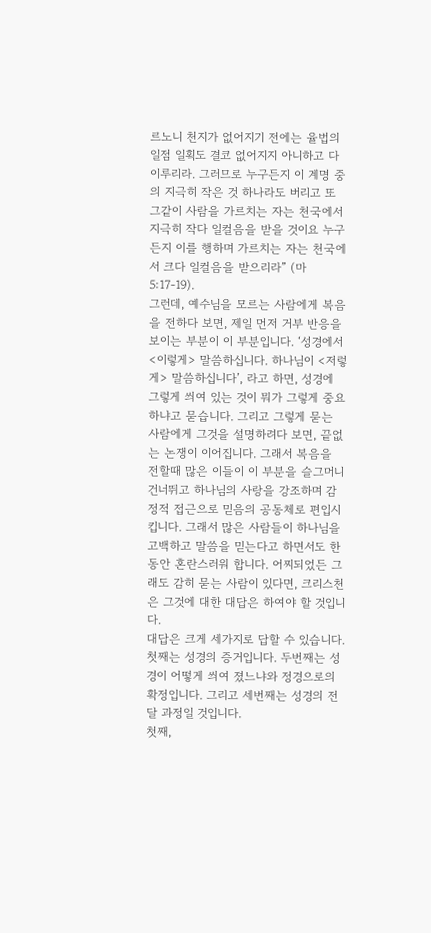르노니 천지가 없어지기 전에는 율법의 일점 일획도 결코 없어지지 아니하고 다 이루리라. 그러므로 누구든지 이 계명 중의 지극히 작은 것 하나라도 버리고 또 그같이 사람을 가르치는 자는 천국에서 지극히 작다 일컬음을 받을 것이요 누구든지 이를 행하며 가르치는 자는 천국에서 크다 일컬음을 받으리라” (마5:17-19).
그런데, 예수님을 모르는 사람에게 복음을 전하다 보면, 제일 먼저 거부 반응을 보이는 부분이 이 부분입니다. ‘성경에서 <이렇게> 말씀하십니다. 하나님이 <저렇게> 말씀하십니다’, 라고 하면, 성경에 그렇게 씌여 있는 것이 뭐가 그렇게 중요하냐고 묻습니다. 그리고 그렇게 묻는 사람에게 그것을 설명하려다 보면, 끝없는 논쟁이 이어집니다. 그래서 복음을 전할때 많은 이들이 이 부분을 슬그머니 건너뛰고 하나님의 사랑을 강조하며 감정적 접근으로 믿음의 공동체로 편입시킵니다. 그래서 많은 사람들이 하나님을 고백하고 말씀을 믿는다고 하면서도 한동안 혼란스러워 합니다. 어찌되었든 그래도 감히 묻는 사람이 있다면, 크리스천은 그것에 대한 대답은 하여야 할 것입니다.
대답은 크게 세가지로 답할 수 있습니다. 첫째는 성경의 증거입니다. 두번째는 성경이 어떻게 씌여 졌느냐와 정경으로의 확정입니다. 그리고 세번째는 성경의 전달 과정일 것입니다.
첫째,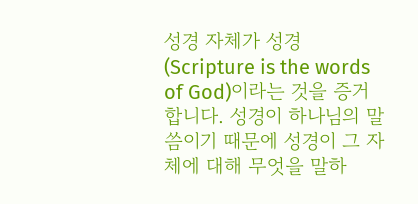성경 자체가 성경(Scripture is the words of God)이라는 것을 증거합니다. 성경이 하나님의 말씀이기 때문에 성경이 그 자체에 대해 무엇을 말하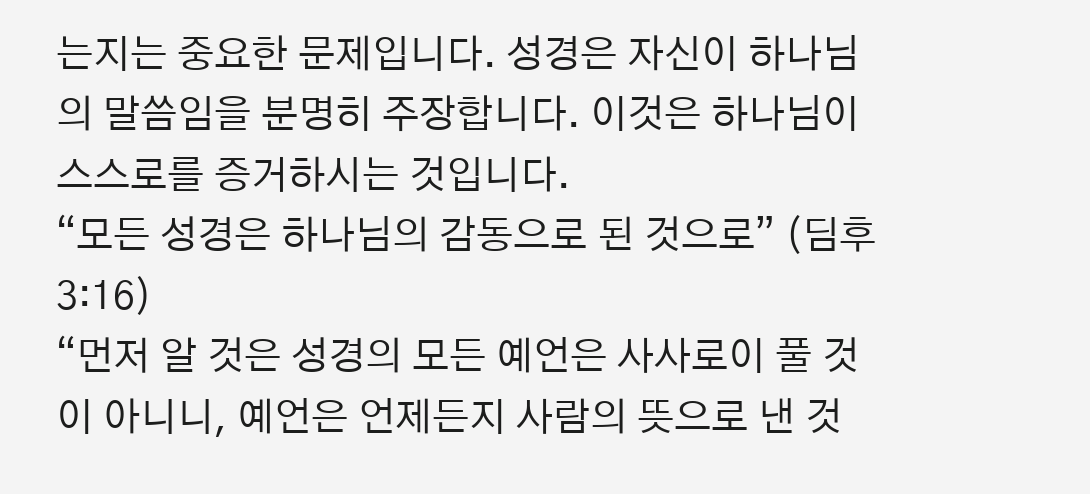는지는 중요한 문제입니다. 성경은 자신이 하나님의 말씀임을 분명히 주장합니다. 이것은 하나님이 스스로를 증거하시는 것입니다.
“모든 성경은 하나님의 감동으로 된 것으로” (딤후 3:16)
“먼저 알 것은 성경의 모든 예언은 사사로이 풀 것이 아니니, 예언은 언제든지 사람의 뜻으로 낸 것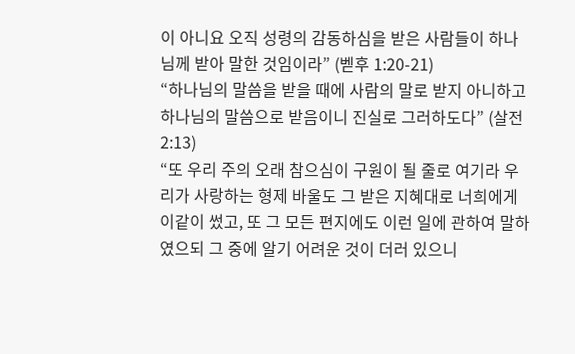이 아니요 오직 성령의 감동하심을 받은 사람들이 하나님께 받아 말한 것임이라” (벧후 1:20-21)
“하나님의 말씀을 받을 때에 사람의 말로 받지 아니하고 하나님의 말씀으로 받음이니 진실로 그러하도다” (살전2:13)
“또 우리 주의 오래 참으심이 구원이 될 줄로 여기라 우리가 사랑하는 형제 바울도 그 받은 지혜대로 너희에게 이같이 썼고, 또 그 모든 편지에도 이런 일에 관하여 말하였으되 그 중에 알기 어려운 것이 더러 있으니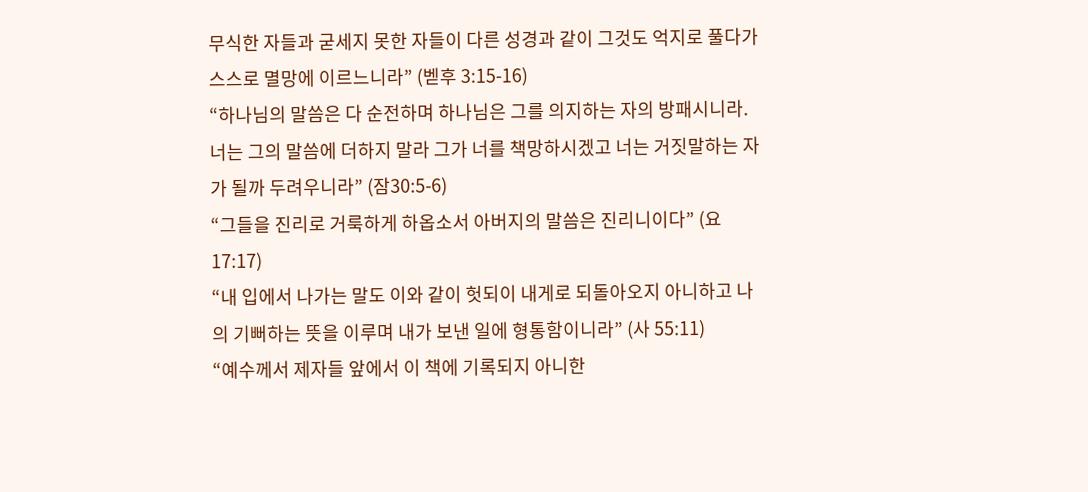무식한 자들과 굳세지 못한 자들이 다른 성경과 같이 그것도 억지로 풀다가 스스로 멸망에 이르느니라” (벧후 3:15-16)
“하나님의 말씀은 다 순전하며 하나님은 그를 의지하는 자의 방패시니라. 너는 그의 말씀에 더하지 말라 그가 너를 책망하시겠고 너는 거짓말하는 자가 될까 두려우니라” (잠30:5-6)
“그들을 진리로 거룩하게 하옵소서 아버지의 말씀은 진리니이다” (요 17:17)
“내 입에서 나가는 말도 이와 같이 헛되이 내게로 되돌아오지 아니하고 나의 기뻐하는 뜻을 이루며 내가 보낸 일에 형통함이니라” (사 55:11)
“예수께서 제자들 앞에서 이 책에 기록되지 아니한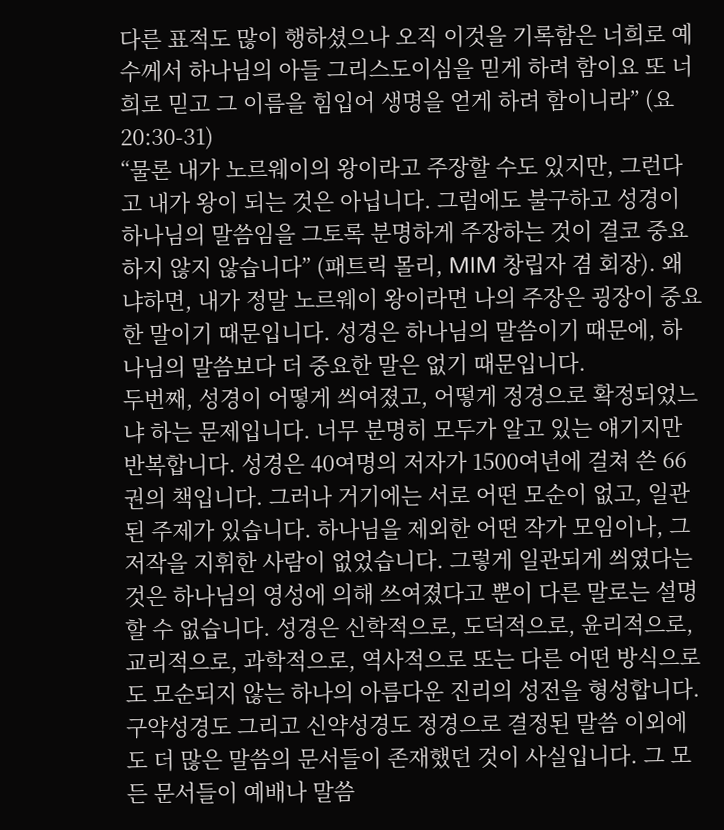다른 표적도 많이 행하셨으나 오직 이것을 기록함은 너희로 예수께서 하나님의 아들 그리스도이심을 믿게 하려 함이요 또 너희로 믿고 그 이름을 힘입어 생명을 얻게 하려 함이니라” (요20:30-31)
“물론 내가 노르웨이의 왕이라고 주장할 수도 있지만, 그런다고 내가 왕이 되는 것은 아닙니다. 그럼에도 불구하고 성경이 하나님의 말씀임을 그토록 분명하게 주장하는 것이 결코 중요하지 않지 않습니다” (패트릭 몰리, MIM 창립자 겸 회장). 왜냐하면, 내가 정말 노르웨이 왕이라면 나의 주장은 굉장이 중요한 말이기 때문입니다. 성경은 하나님의 말씀이기 때문에, 하나님의 말씀보다 더 중요한 말은 없기 때문입니다.
두번째, 성경이 어떻게 씌여졌고, 어떻게 정경으로 확정되었느냐 하는 문제입니다. 너무 분명히 모두가 알고 있는 얘기지만 반복합니다. 성경은 40여명의 저자가 1500여년에 걸쳐 쓴 66권의 책입니다. 그러나 거기에는 서로 어떤 모순이 없고, 일관된 주제가 있습니다. 하나님을 제외한 어떤 작가 모임이나, 그 저작을 지휘한 사람이 없었습니다. 그렇게 일관되게 씌였다는 것은 하나님의 영성에 의해 쓰여졌다고 뿐이 다른 말로는 설명할 수 없습니다. 성경은 신학적으로, 도덕적으로, 윤리적으로, 교리적으로, 과학적으로, 역사적으로 또는 다른 어떤 방식으로도 모순되지 않는 하나의 아름다운 진리의 성전을 형성합니다.
구약성경도 그리고 신약성경도 정경으로 결정된 말씀 이외에도 더 많은 말씀의 문서들이 존재했던 것이 사실입니다. 그 모든 문서들이 예배나 말씀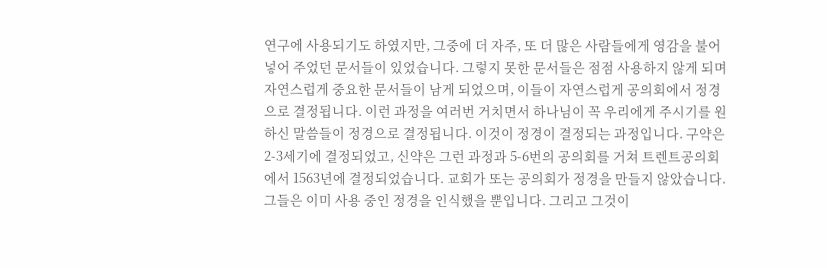연구에 사용되기도 하였지만, 그중에 더 자주, 또 더 많은 사람들에게 영감을 불어 넣어 주었던 문서들이 있었습니다. 그렇지 못한 문서들은 점점 사용하지 않게 되며 자연스럽게 중요한 문서들이 남게 되었으며, 이들이 자연스럽게 공의회에서 정경으로 결정됩니다. 이런 과정을 여러번 거치면서 하나님이 꼭 우리에게 주시기를 원하신 말씀들이 정경으로 결정됩니다. 이것이 정경이 결정되는 과정입니다. 구약은 2-3세기에 결정되었고, 신약은 그런 과정과 5-6번의 공의회를 거쳐 트렌트공의회에서 1563년에 결정되었습니다. 교회가 또는 공의회가 정경을 만들지 않았습니다. 그들은 이미 사용 중인 정경을 인식했을 뿐입니다. 그리고 그것이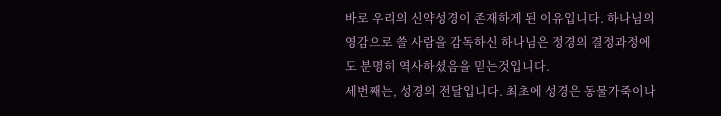바로 우리의 신약성경이 존재하게 된 이유입니다. 하나님의 영감으로 쓸 사람을 감독하신 하나님은 정경의 결정과정에도 분명히 역사하셨음을 믿는것입니다.
세번째는, 성경의 전달입니다. 최초에 성경은 동물가죽이나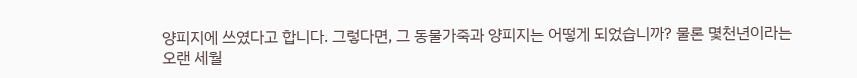양피지에 쓰였다고 합니다. 그렇다면, 그 동물가죽과 양피지는 어떻게 되었습니까? 물론 몇천년이라는 오랜 세월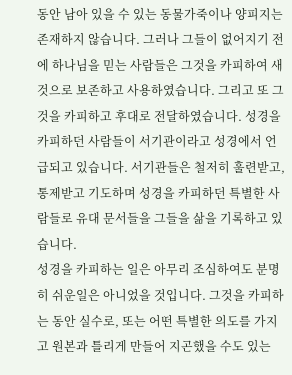동안 남아 있을 수 있는 동물가죽이나 양피지는 존재하지 않습니다. 그러나 그들이 없어지기 전에 하나님을 믿는 사람들은 그것을 카피하여 새것으로 보존하고 사용하였습니다. 그리고 또 그것을 카피하고 후대로 전달하였습니다. 성경을 카피하던 사람들이 서기관이라고 성경에서 언급되고 있습니다. 서기관들은 철저히 훌련받고, 통제받고 기도하며 성경을 카피하던 특별한 사람들로 유대 문서들을 그들을 삶을 기록하고 있습니다.
성경을 카피하는 일은 아무리 조심하여도 분명히 쉬운일은 아니었을 것입니다. 그것을 카피하는 동안 실수로, 또는 어떤 특별한 의도를 가지고 원본과 틀리게 만들어 지곤했을 수도 있는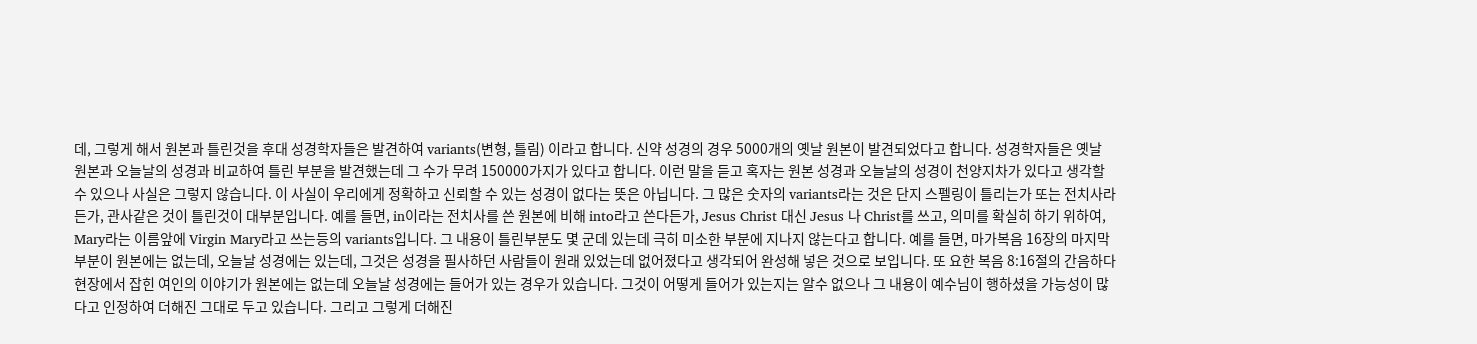데, 그렇게 해서 원본과 틀린것을 후대 성경학자들은 발견하여 variants(변형, 틀림) 이라고 합니다. 신약 성경의 경우 5000개의 옛날 원본이 발견되었다고 합니다. 성경학자들은 옛날 원본과 오늘날의 성경과 비교하여 틀린 부분을 발견했는데 그 수가 무려 150000가지가 있다고 합니다. 이런 말을 듣고 혹자는 원본 성경과 오늘날의 성경이 천양지차가 있다고 생각할 수 있으나 사실은 그렇지 않습니다. 이 사실이 우리에게 정확하고 신뢰할 수 있는 성경이 없다는 뜻은 아닙니다. 그 많은 숫자의 variants라는 것은 단지 스펠링이 틀리는가 또는 전치사라든가, 관사같은 것이 틀린것이 대부분입니다. 예를 들면, in이라는 전치사를 쓴 원본에 비해 into라고 쓴다든가, Jesus Christ 대신 Jesus 나 Christ를 쓰고, 의미를 확실히 하기 위하여, Mary라는 이름앞에 Virgin Mary라고 쓰는등의 variants입니다. 그 내용이 틀린부분도 몇 군데 있는데 극히 미소한 부분에 지나지 않는다고 합니다. 예를 들면, 마가복음 16장의 마지막 부분이 원본에는 없는데, 오늘날 성경에는 있는데, 그것은 성경을 필사하던 사람들이 원래 있었는데 없어졌다고 생각되어 완성해 넣은 것으로 보입니다. 또 요한 복음 8:16절의 간음하다 현장에서 잡힌 여인의 이야기가 원본에는 없는데 오늘날 성경에는 들어가 있는 경우가 있습니다. 그것이 어떻게 들어가 있는지는 알수 없으나 그 내용이 예수님이 행하셨을 가능성이 많다고 인정하여 더해진 그대로 두고 있습니다. 그리고 그렇게 더해진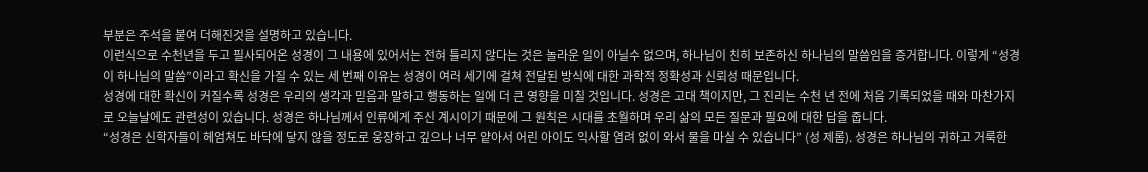부분은 주석을 붙여 더해진것을 설명하고 있습니다.
이런식으로 수천년을 두고 필사되어온 성경이 그 내용에 있어서는 전혀 틀리지 않다는 것은 놀라운 일이 아닐수 없으며, 하나님이 친히 보존하신 하나님의 말씀임을 증거합니다. 이렇게 “성경이 하나님의 말씀”이라고 확신을 가질 수 있는 세 번째 이유는 성경이 여러 세기에 걸쳐 전달된 방식에 대한 과학적 정확성과 신뢰성 때문입니다.
성경에 대한 확신이 커질수록 성경은 우리의 생각과 믿음과 말하고 행동하는 일에 더 큰 영향을 미칠 것입니다. 성경은 고대 책이지만, 그 진리는 수천 년 전에 처음 기록되었을 때와 마찬가지로 오늘날에도 관련성이 있습니다. 성경은 하나님께서 인류에게 주신 계시이기 때문에 그 원칙은 시대를 초월하며 우리 삶의 모든 질문과 필요에 대한 답을 줍니다.
“성경은 신학자들이 헤엄쳐도 바닥에 닿지 않을 정도로 웅장하고 깊으나 너무 얕아서 어린 아이도 익사할 염려 없이 와서 물을 마실 수 있습니다” (성 제롬). 성경은 하나님의 귀하고 거룩한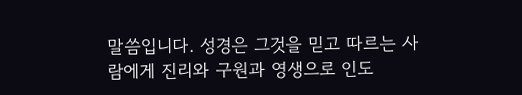말씀입니다. 성경은 그것을 믿고 따르는 사람에게 진리와 구원과 영생으로 인도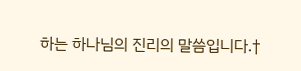하는 하나님의 진리의 말씀입니다.†